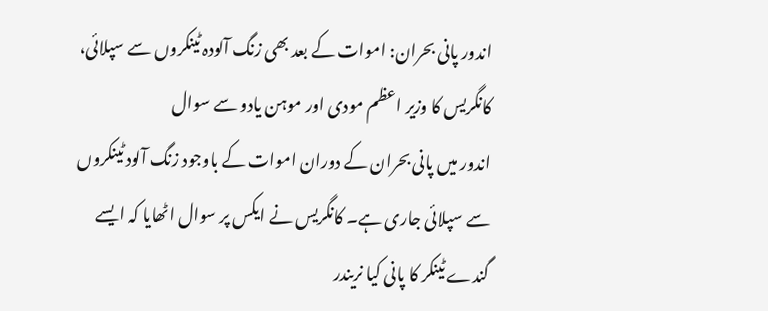اندور پانی بحران: اموات کے بعد بھی زنگ آلودہ ٹینکروں سے سپلائی، کانگریس کا وزیر اعظم مودی اور موہن یادو سے سوال
اندور میں پانی بحران کے دوران اموات کے باوجود زنگ آلود ٹینکروں سے سپلائی جاری ہے۔ کانگریس نے ایکس پر سوال اٹھایا کہ ایسے گندے ٹینکر کا پانی کیا نریندر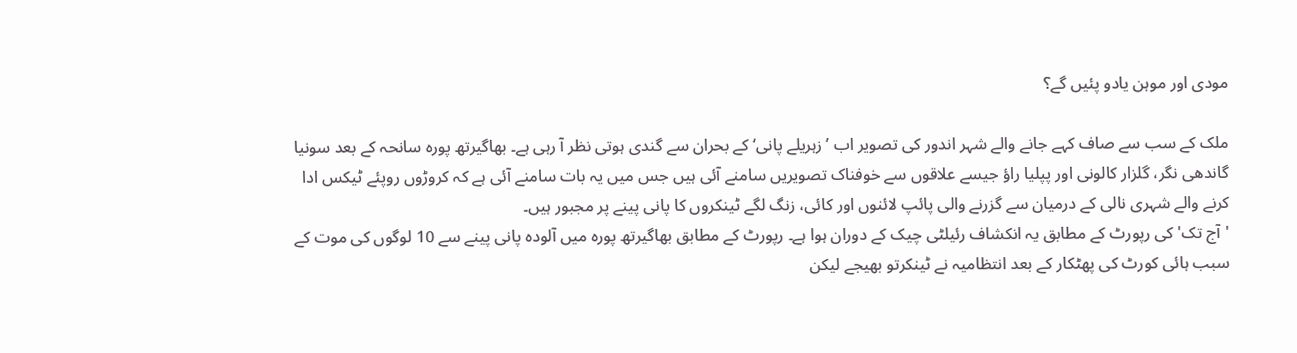مودی اور موہن یادو پئیں گے؟

ملک کے سب سے صاف کہے جانے والے شہر اندور کی تصویر اب ’زہریلے پانی‘ کے بحران سے گندی ہوتی نظر آ رہی ہے۔ بھاگیرتھ پورہ سانحہ کے بعد سونیا گاندھی نگر، گلزار کالونی اور پپلیا راؤ جیسے علاقوں سے خوفناک تصویریں سامنے آئی ہیں جس میں یہ بات سامنے آئی ہے کہ کروڑوں روپئے ٹیکس ادا کرنے والے شہری نالی کے درمیان سے گزرنے والی پائپ لائنوں اور کائی، زنگ لگے ٹینکروں کا پانی پینے پر مجبور ہیں۔
'آج تک' کی رپورٹ کے مطابق یہ انکشاف رئیلٹی چیک کے دوران ہوا ہے۔ رپورٹ کے مطابق بھاگیرتھ پورہ میں آلودہ پانی پینے سے 10 لوگوں کی موت کے سبب ہائی کورٹ کی پھٹکار کے بعد انتظامیہ نے ٹینکرتو بھیجے لیکن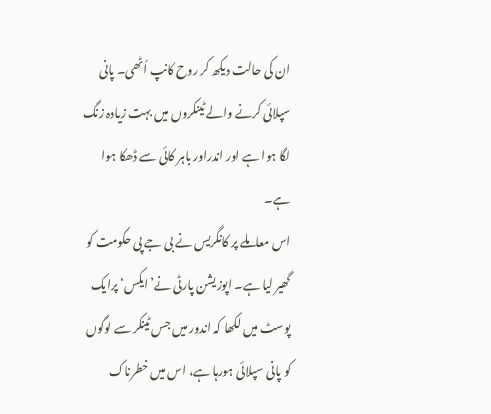ان کی حالت دیکھ کر روح کانپ اُٹھی۔ پانی سپلائی کرنے والے ٹینکروں میں بہت زیادہ زنگ لگا ہوا ہے اور اندراور باہر کائی سے ڈھکا ہوا ہے۔
اس معاملے پر کانگریس نے بی جے پی حکومت کو گھیر لیا ہے۔ اپوزیشن پارٹی نے’ایکس‘ پرایک پوسٹ میں لکھا کہ اندور میں جس ٹینکر سے لوگوں کو پانی سپلائی ہورہا ہے، اس میں خطرناک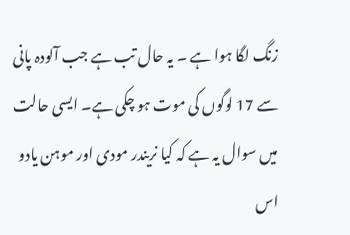زنگ لگا ہوا ہے ۔ یہ حال تب ہے جب آلودہ پانی سے 17 لوگوں کی موت ہو چکی ہے۔ ایسی حالت میں سوال یہ ہے کہ کیا نریندر مودی اور موہن یادو اس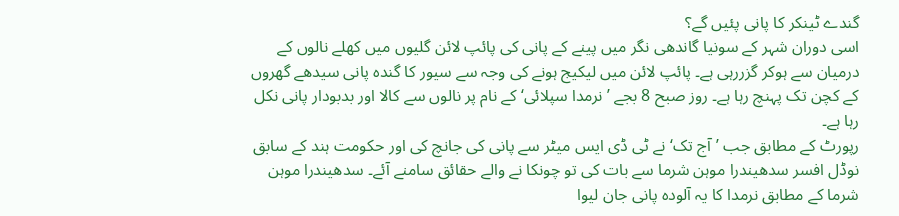گندے ٹینکر کا پانی پئیں گے؟
اسی دوران شہر کے سونیا گاندھی نگر میں پینے کے پانی کی پائپ لائن گلیوں میں کھلے نالوں کے درمیان سے ہوکر گزررہی ہے۔ پائپ لائن میں لیکیج ہونے کی وجہ سے سیور کا گندہ پانی سیدھے گھروں کے کچن تک پہنچ رہا ہے۔ روز صبح 8 بجے ’نرمدا سپلائی‘ کے نام پر نالوں سے کالا اور بدبودار پانی نکل رہا ہے۔
رپورٹ کے مطابق جب ’آج تک‘ نے ٹی ڈی ایس میٹر سے پانی کی جانچ کی اور حکومت ہند کے سابق نوڈل افسر سدھیندرا موہن شرما سے بات کی تو چونکا نے والے حقائق سامنے آئے۔ سدھیندرا موہن شرما کے مطابق نرمدا کا یہ آلودہ پانی جان لیوا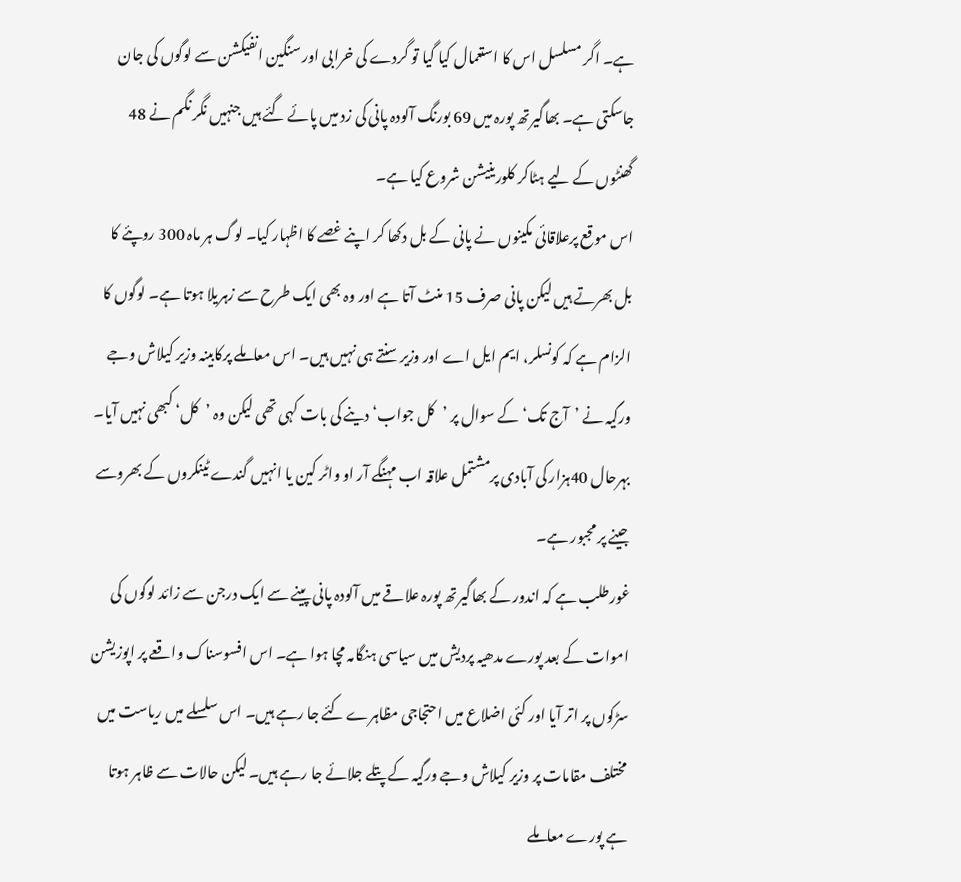ہے۔ اگر مسلسل اس کا استعمال کیا گیا تو گردے کی خرابی اور سنگین انفیکشن سے لوگوں کی جان جاسکتی ہے۔ بھاگیرتھ پورہ میں 69 بورنگ آلودہ پانی کی زد میں پائے گئے ہیں جنہیں نگر نگم نے 48 گھنٹوں کے لیے ہٹاکر کلورینیشن شروع کیا ہے۔
اس موقع پرعلاقائی مکینوں نے پانی کے بل دکھا کر اپنے غصے کا اظہار کیا۔ لوگ ہر ماہ 300 روپئے کا بل بھرتے ہیں لیکن پانی صرف 15 منٹ آتا ہے اور وہ بھی ایک طرح سے زہریلا ہوتا ہے۔ لوگوں کا الزام ہے کہ کونسلر، ایم ایل اے اور وزیر سنتے ہی نہیں ہیں۔ اس معاملے پرکابینہ وزیر کیلاش وجے ورگیہ نے ’آج تک‘ کے سوال پر ’کل جواب‘ دینے کی بات کہی تھی لیکن وہ ’کل‘ کبھی نہیں آیا۔ بہرحال 40ہزار کی آبادی پرمشتمل علاقہ اب مہنگے آر او واٹر کین یا انہیں گندے ٹینکروں کے بھروسے جینے پر مجبور ہے۔
غورطلب ہے کہ اندور کے بھاگیرتھ پورہ علاقے میں آلودہ پانی پینے سے ایک درجن سے زائد لوگوں کی اموات کے بعد پورے مدھیہ پردیش میں سیاسی ہنگامہ مچا ہوا ہے۔ اس افسوسناک واقعے پر اپوزیشن سڑکوں پر اتر آیا اور کئی اضلاع میں احتجاجی مظاہرے کئے جا رہے ہیں۔ اس سلسلے میں ریاست میں مختلف مقامات پر وزیر کیلاش وجے ورگیہ کے پتلے جلائے جا رہے ہیں۔ لیکن حالات سے ظاہر ہوتا ہے پورے معاملے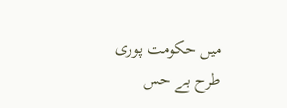میں حکومت پوری طرح بے حس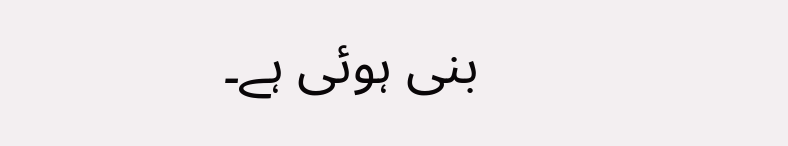بنی ہوئی ہے۔